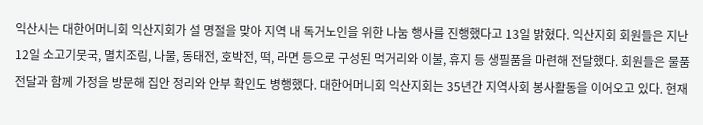익산시는 대한어머니회 익산지회가 설 명절을 맞아 지역 내 독거노인을 위한 나눔 행사를 진행했다고 13일 밝혔다. 익산지회 회원들은 지난 12일 소고기뭇국, 멸치조림, 나물, 동태전, 호박전, 떡, 라면 등으로 구성된 먹거리와 이불, 휴지 등 생필품을 마련해 전달했다. 회원들은 물품 전달과 함께 가정을 방문해 집안 정리와 안부 확인도 병행했다. 대한어머니회 익산지회는 35년간 지역사회 봉사활동을 이어오고 있다. 현재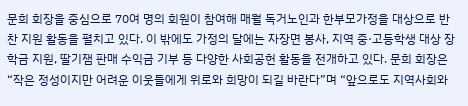문희 회장을 중심으로 70여 명의 회원이 참여해 매월 독거노인과 한부모가정을 대상으로 반찬 지원 활동을 펼치고 있다. 이 밖에도 가정의 달에는 자장면 봉사, 지역 중·고등학생 대상 장학금 지원, 딸기잼 판매 수익금 기부 등 다양한 사회공헌 활동을 전개하고 있다. 문희 회장은 “작은 정성이지만 어려운 이웃들에게 위로와 희망이 되길 바란다”며 “앞으로도 지역사회와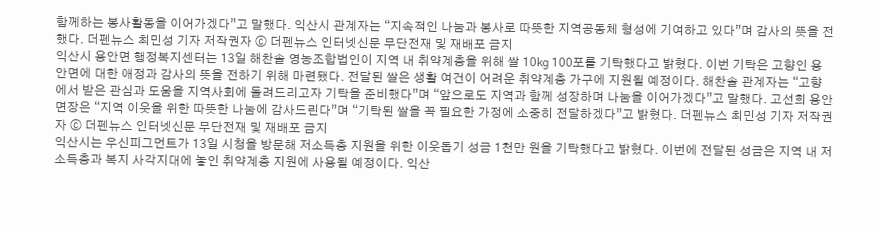함께하는 봉사활동을 이어가겠다”고 말했다. 익산시 관계자는 “지속적인 나눔과 봉사로 따뜻한 지역공동체 형성에 기여하고 있다”며 감사의 뜻을 전했다. 더펜뉴스 최민성 기자 저작권자 ⓒ 더펜뉴스 인터넷신문 무단전재 및 재배포 금지
익산시 용안면 행정복지센터는 13일 해찬솔 영농조합법인이 지역 내 취약계층을 위해 쌀 10㎏ 100포를 기탁했다고 밝혔다. 이번 기탁은 고향인 용안면에 대한 애정과 감사의 뜻을 전하기 위해 마련됐다. 전달된 쌀은 생활 여건이 어려운 취약계층 가구에 지원될 예정이다. 해찬솔 관계자는 “고향에서 받은 관심과 도움을 지역사회에 돌려드리고자 기탁을 준비했다”며 “앞으로도 지역과 함께 성장하며 나눔을 이어가겠다”고 말했다. 고선희 용안면장은 “지역 이웃을 위한 따뜻한 나눔에 감사드린다”며 “기탁된 쌀을 꼭 필요한 가정에 소중히 전달하겠다”고 밝혔다. 더펜뉴스 최민성 기자 저작권자 ⓒ 더펜뉴스 인터넷신문 무단전재 및 재배포 금지
익산시는 우신피그먼트가 13일 시청을 방문해 저소득층 지원을 위한 이웃돕기 성금 1천만 원을 기탁했다고 밝혔다. 이번에 전달된 성금은 지역 내 저소득층과 복지 사각지대에 놓인 취약계층 지원에 사용될 예정이다. 익산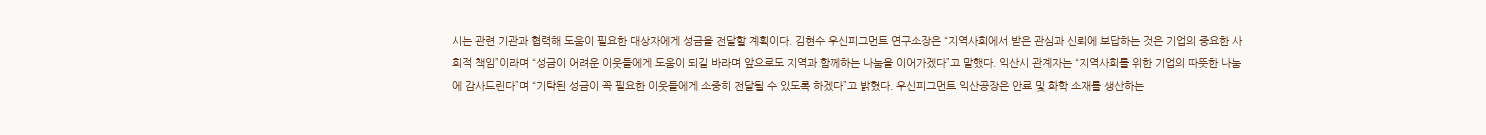시는 관련 기관과 협력해 도움이 필요한 대상자에게 성금을 전달할 계획이다. 김현수 우신피그먼트 연구소장은 “지역사회에서 받은 관심과 신뢰에 보답하는 것은 기업의 중요한 사회적 책임”이라며 “성금이 어려운 이웃들에게 도움이 되길 바라며 앞으로도 지역과 함께하는 나눔을 이어가겠다”고 말했다. 익산시 관계자는 “지역사회를 위한 기업의 따뜻한 나눔에 감사드린다”며 “기탁된 성금이 꼭 필요한 이웃들에게 소중히 전달될 수 있도록 하겠다”고 밝혔다. 우신피그먼트 익산공장은 안료 및 화학 소재를 생산하는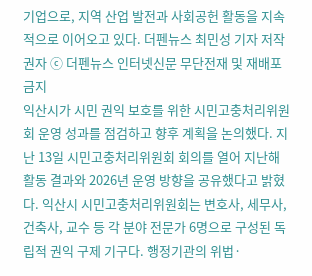기업으로, 지역 산업 발전과 사회공헌 활동을 지속적으로 이어오고 있다. 더펜뉴스 최민성 기자 저작권자 ⓒ 더펜뉴스 인터넷신문 무단전재 및 재배포 금지
익산시가 시민 권익 보호를 위한 시민고충처리위원회 운영 성과를 점검하고 향후 계획을 논의했다. 지난 13일 시민고충처리위원회 회의를 열어 지난해 활동 결과와 2026년 운영 방향을 공유했다고 밝혔다. 익산시 시민고충처리위원회는 변호사, 세무사, 건축사, 교수 등 각 분야 전문가 6명으로 구성된 독립적 권익 구제 기구다. 행정기관의 위법·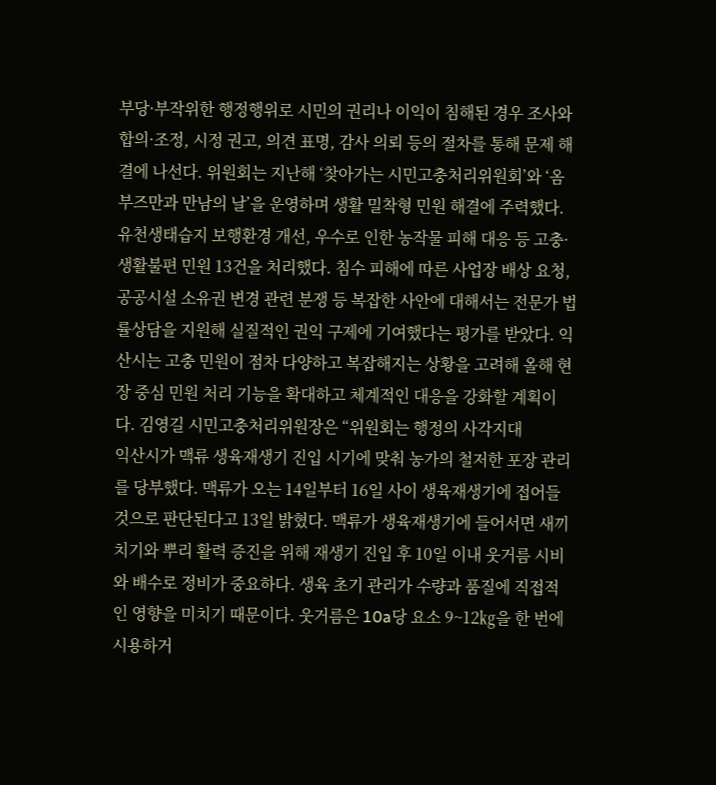부당·부작위한 행정행위로 시민의 권리나 이익이 침해된 경우 조사와 합의·조정, 시정 권고, 의견 표명, 감사 의뢰 등의 절차를 통해 문제 해결에 나선다. 위원회는 지난해 ‘찾아가는 시민고충처리위원회’와 ‘옴부즈만과 만남의 날’을 운영하며 생활 밀착형 민원 해결에 주력했다. 유천생태습지 보행환경 개선, 우수로 인한 농작물 피해 대응 등 고충·생활불편 민원 13건을 처리했다. 침수 피해에 따른 사업장 배상 요청, 공공시설 소유권 변경 관련 분쟁 등 복잡한 사안에 대해서는 전문가 법률상담을 지원해 실질적인 권익 구제에 기여했다는 평가를 받았다. 익산시는 고충 민원이 점차 다양하고 복잡해지는 상황을 고려해 올해 현장 중심 민원 처리 기능을 확대하고 체계적인 대응을 강화할 계획이다. 김영길 시민고충처리위원장은 “위원회는 행정의 사각지대
익산시가 맥류 생육재생기 진입 시기에 맞춰 농가의 철저한 포장 관리를 당부했다. 맥류가 오는 14일부터 16일 사이 생육재생기에 접어들 것으로 판단된다고 13일 밝혔다. 맥류가 생육재생기에 들어서면 새끼치기와 뿌리 활력 증진을 위해 재생기 진입 후 10일 이내 웃거름 시비와 배수로 정비가 중요하다. 생육 초기 관리가 수량과 품질에 직접적인 영향을 미치기 때문이다. 웃거름은 10a당 요소 9~12㎏을 한 번에 시용하거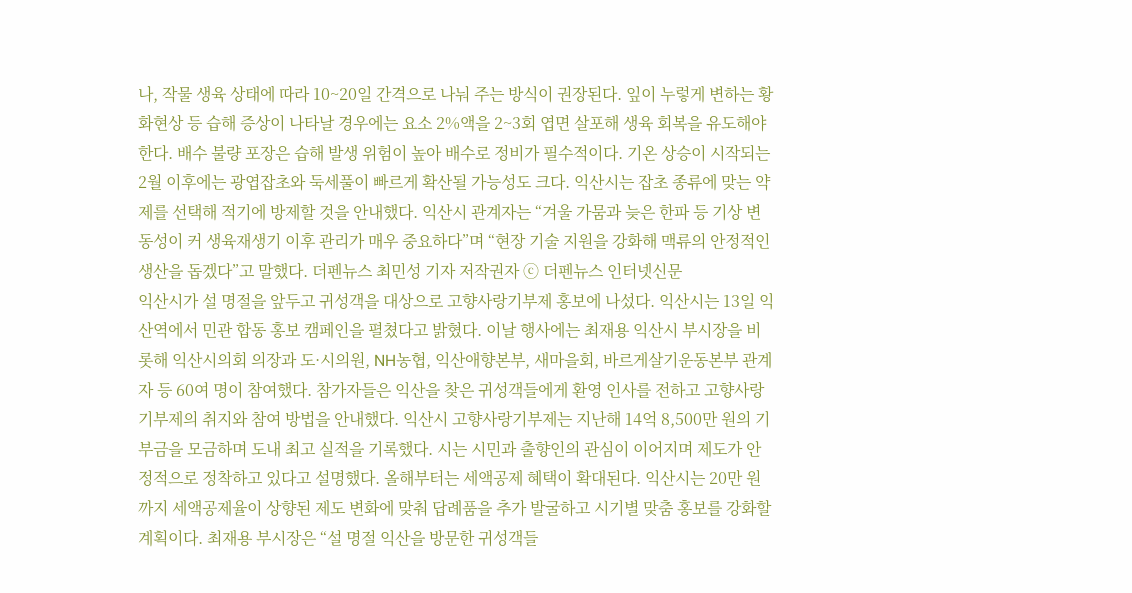나, 작물 생육 상태에 따라 10~20일 간격으로 나눠 주는 방식이 권장된다. 잎이 누렇게 변하는 황화현상 등 습해 증상이 나타날 경우에는 요소 2%액을 2~3회 엽면 살포해 생육 회복을 유도해야 한다. 배수 불량 포장은 습해 발생 위험이 높아 배수로 정비가 필수적이다. 기온 상승이 시작되는 2월 이후에는 광엽잡초와 둑세풀이 빠르게 확산될 가능성도 크다. 익산시는 잡초 종류에 맞는 약제를 선택해 적기에 방제할 것을 안내했다. 익산시 관계자는 “겨울 가뭄과 늦은 한파 등 기상 변동성이 커 생육재생기 이후 관리가 매우 중요하다”며 “현장 기술 지원을 강화해 맥류의 안정적인 생산을 돕겠다”고 말했다. 더펜뉴스 최민성 기자 저작권자 ⓒ 더펜뉴스 인터넷신문
익산시가 설 명절을 앞두고 귀성객을 대상으로 고향사랑기부제 홍보에 나섰다. 익산시는 13일 익산역에서 민관 합동 홍보 캠페인을 펼쳤다고 밝혔다. 이날 행사에는 최재용 익산시 부시장을 비롯해 익산시의회 의장과 도·시의원, NH농협, 익산애향본부, 새마을회, 바르게살기운동본부 관계자 등 60여 명이 참여했다. 참가자들은 익산을 찾은 귀성객들에게 환영 인사를 전하고 고향사랑기부제의 취지와 참여 방법을 안내했다. 익산시 고향사랑기부제는 지난해 14억 8,500만 원의 기부금을 모금하며 도내 최고 실적을 기록했다. 시는 시민과 출향인의 관심이 이어지며 제도가 안정적으로 정착하고 있다고 설명했다. 올해부터는 세액공제 혜택이 확대된다. 익산시는 20만 원까지 세액공제율이 상향된 제도 변화에 맞춰 답례품을 추가 발굴하고 시기별 맞춤 홍보를 강화할 계획이다. 최재용 부시장은 “설 명절 익산을 방문한 귀성객들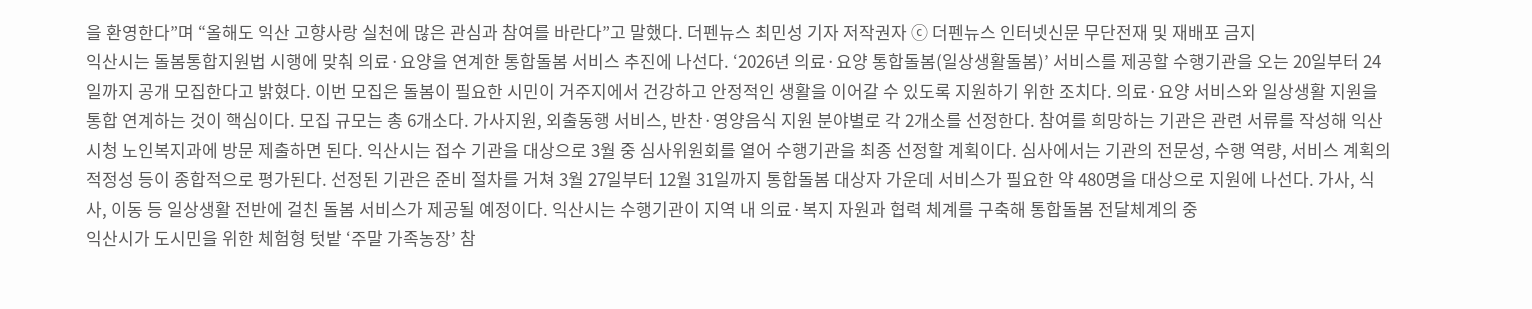을 환영한다”며 “올해도 익산 고향사랑 실천에 많은 관심과 참여를 바란다”고 말했다. 더펜뉴스 최민성 기자 저작권자 ⓒ 더펜뉴스 인터넷신문 무단전재 및 재배포 금지
익산시는 돌봄통합지원법 시행에 맞춰 의료·요양을 연계한 통합돌봄 서비스 추진에 나선다. ‘2026년 의료·요양 통합돌봄(일상생활돌봄)’ 서비스를 제공할 수행기관을 오는 20일부터 24일까지 공개 모집한다고 밝혔다. 이번 모집은 돌봄이 필요한 시민이 거주지에서 건강하고 안정적인 생활을 이어갈 수 있도록 지원하기 위한 조치다. 의료·요양 서비스와 일상생활 지원을 통합 연계하는 것이 핵심이다. 모집 규모는 총 6개소다. 가사지원, 외출동행 서비스, 반찬·영양음식 지원 분야별로 각 2개소를 선정한다. 참여를 희망하는 기관은 관련 서류를 작성해 익산시청 노인복지과에 방문 제출하면 된다. 익산시는 접수 기관을 대상으로 3월 중 심사위원회를 열어 수행기관을 최종 선정할 계획이다. 심사에서는 기관의 전문성, 수행 역량, 서비스 계획의 적정성 등이 종합적으로 평가된다. 선정된 기관은 준비 절차를 거쳐 3월 27일부터 12월 31일까지 통합돌봄 대상자 가운데 서비스가 필요한 약 480명을 대상으로 지원에 나선다. 가사, 식사, 이동 등 일상생활 전반에 걸친 돌봄 서비스가 제공될 예정이다. 익산시는 수행기관이 지역 내 의료·복지 자원과 협력 체계를 구축해 통합돌봄 전달체계의 중
익산시가 도시민을 위한 체험형 텃밭 ‘주말 가족농장’ 참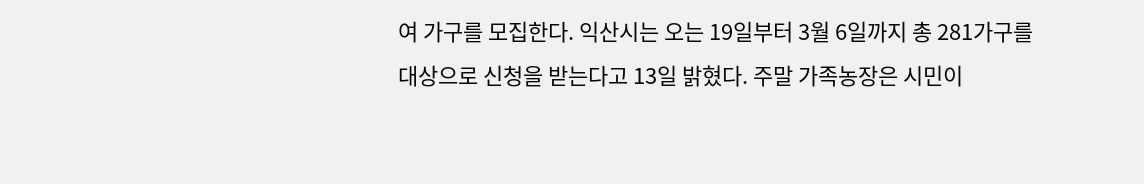여 가구를 모집한다. 익산시는 오는 19일부터 3월 6일까지 총 281가구를 대상으로 신청을 받는다고 13일 밝혔다. 주말 가족농장은 시민이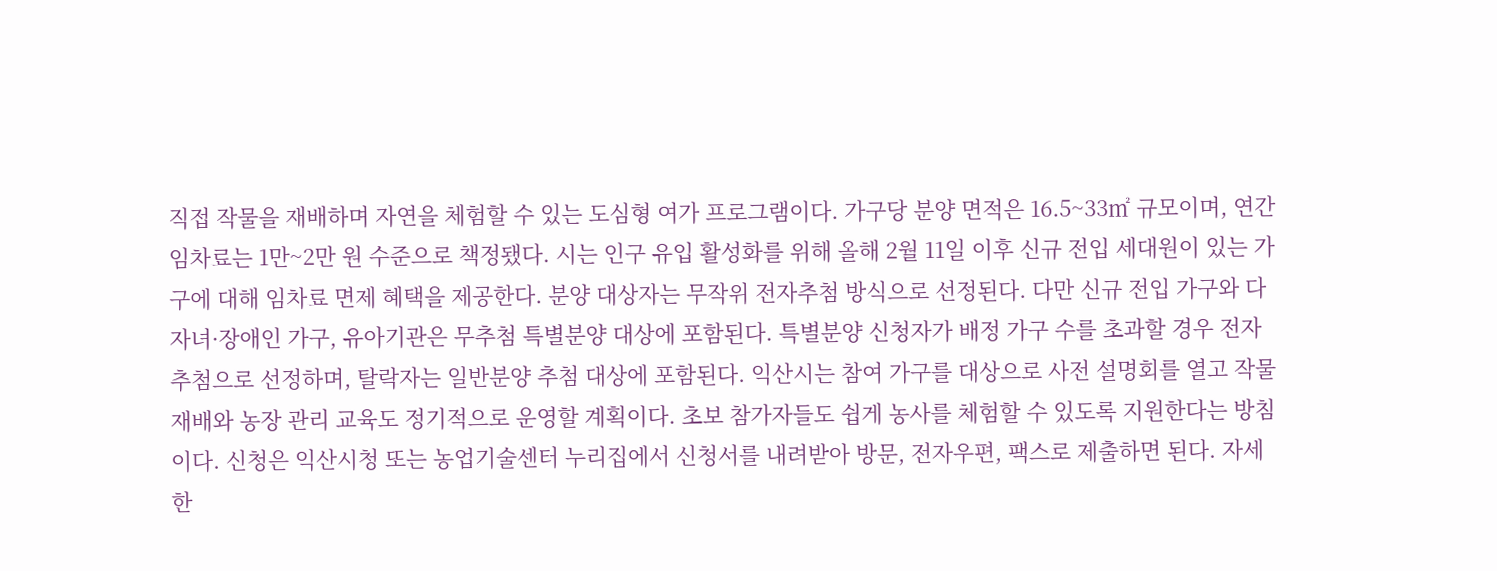직접 작물을 재배하며 자연을 체험할 수 있는 도심형 여가 프로그램이다. 가구당 분양 면적은 16.5~33㎡ 규모이며, 연간 임차료는 1만~2만 원 수준으로 책정됐다. 시는 인구 유입 활성화를 위해 올해 2월 11일 이후 신규 전입 세대원이 있는 가구에 대해 임차료 면제 혜택을 제공한다. 분양 대상자는 무작위 전자추첨 방식으로 선정된다. 다만 신규 전입 가구와 다자녀·장애인 가구, 유아기관은 무추첨 특별분양 대상에 포함된다. 특별분양 신청자가 배정 가구 수를 초과할 경우 전자추첨으로 선정하며, 탈락자는 일반분양 추첨 대상에 포함된다. 익산시는 참여 가구를 대상으로 사전 설명회를 열고 작물 재배와 농장 관리 교육도 정기적으로 운영할 계획이다. 초보 참가자들도 쉽게 농사를 체험할 수 있도록 지원한다는 방침이다. 신청은 익산시청 또는 농업기술센터 누리집에서 신청서를 내려받아 방문, 전자우편, 팩스로 제출하면 된다. 자세한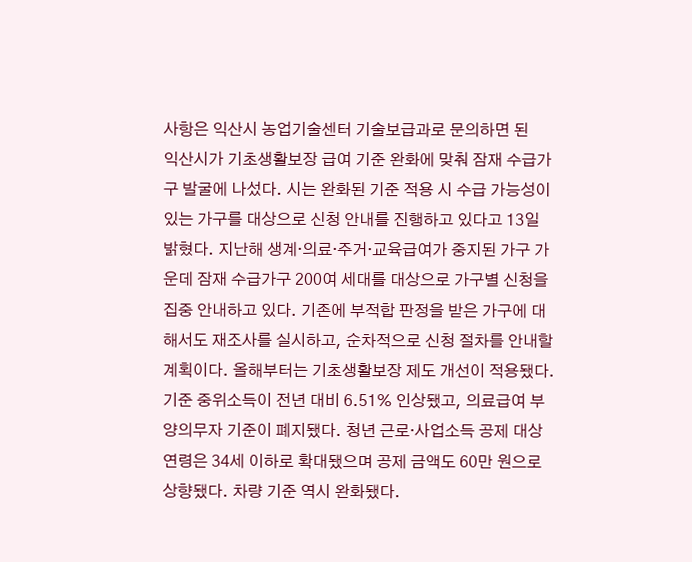사항은 익산시 농업기술센터 기술보급과로 문의하면 된
익산시가 기초생활보장 급여 기준 완화에 맞춰 잠재 수급가구 발굴에 나섰다. 시는 완화된 기준 적용 시 수급 가능성이 있는 가구를 대상으로 신청 안내를 진행하고 있다고 13일 밝혔다. 지난해 생계·의료·주거·교육급여가 중지된 가구 가운데 잠재 수급가구 200여 세대를 대상으로 가구별 신청을 집중 안내하고 있다. 기존에 부적합 판정을 받은 가구에 대해서도 재조사를 실시하고, 순차적으로 신청 절차를 안내할 계획이다. 올해부터는 기초생활보장 제도 개선이 적용됐다. 기준 중위소득이 전년 대비 6.51% 인상됐고, 의료급여 부양의무자 기준이 폐지됐다. 청년 근로·사업소득 공제 대상 연령은 34세 이하로 확대됐으며 공제 금액도 60만 원으로 상향됐다. 차량 기준 역시 완화됐다.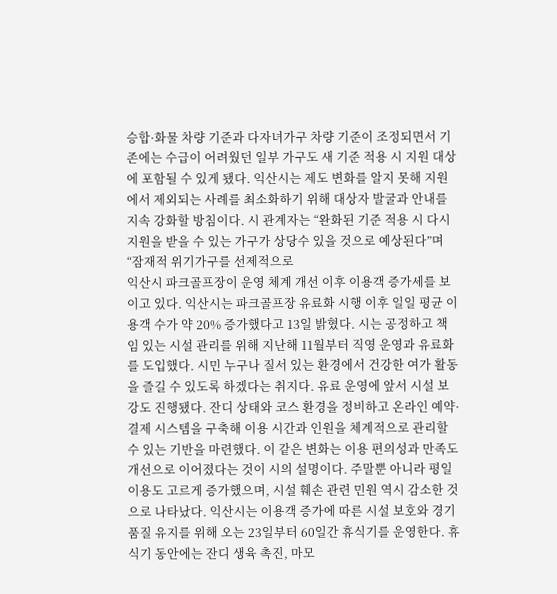승합·화물 차량 기준과 다자녀가구 차량 기준이 조정되면서 기존에는 수급이 어려웠던 일부 가구도 새 기준 적용 시 지원 대상에 포함될 수 있게 됐다. 익산시는 제도 변화를 알지 못해 지원에서 제외되는 사례를 최소화하기 위해 대상자 발굴과 안내를 지속 강화할 방침이다. 시 관계자는 “완화된 기준 적용 시 다시 지원을 받을 수 있는 가구가 상당수 있을 것으로 예상된다”며 “잠재적 위기가구를 선제적으로
익산시 파크골프장이 운영 체계 개선 이후 이용객 증가세를 보이고 있다. 익산시는 파크골프장 유료화 시행 이후 일일 평균 이용객 수가 약 20% 증가했다고 13일 밝혔다. 시는 공정하고 책임 있는 시설 관리를 위해 지난해 11월부터 직영 운영과 유료화를 도입했다. 시민 누구나 질서 있는 환경에서 건강한 여가 활동을 즐길 수 있도록 하겠다는 취지다. 유료 운영에 앞서 시설 보강도 진행됐다. 잔디 상태와 코스 환경을 정비하고 온라인 예약·결제 시스템을 구축해 이용 시간과 인원을 체계적으로 관리할 수 있는 기반을 마련했다. 이 같은 변화는 이용 편의성과 만족도 개선으로 이어졌다는 것이 시의 설명이다. 주말뿐 아니라 평일 이용도 고르게 증가했으며, 시설 훼손 관련 민원 역시 감소한 것으로 나타났다. 익산시는 이용객 증가에 따른 시설 보호와 경기 품질 유지를 위해 오는 23일부터 60일간 휴식기를 운영한다. 휴식기 동안에는 잔디 생육 촉진, 마모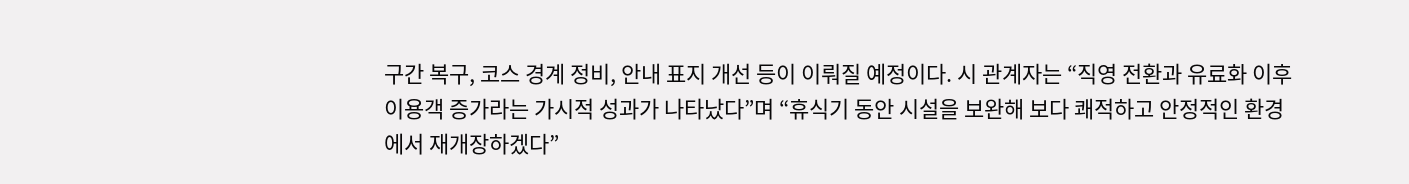구간 복구, 코스 경계 정비, 안내 표지 개선 등이 이뤄질 예정이다. 시 관계자는 “직영 전환과 유료화 이후 이용객 증가라는 가시적 성과가 나타났다”며 “휴식기 동안 시설을 보완해 보다 쾌적하고 안정적인 환경에서 재개장하겠다”